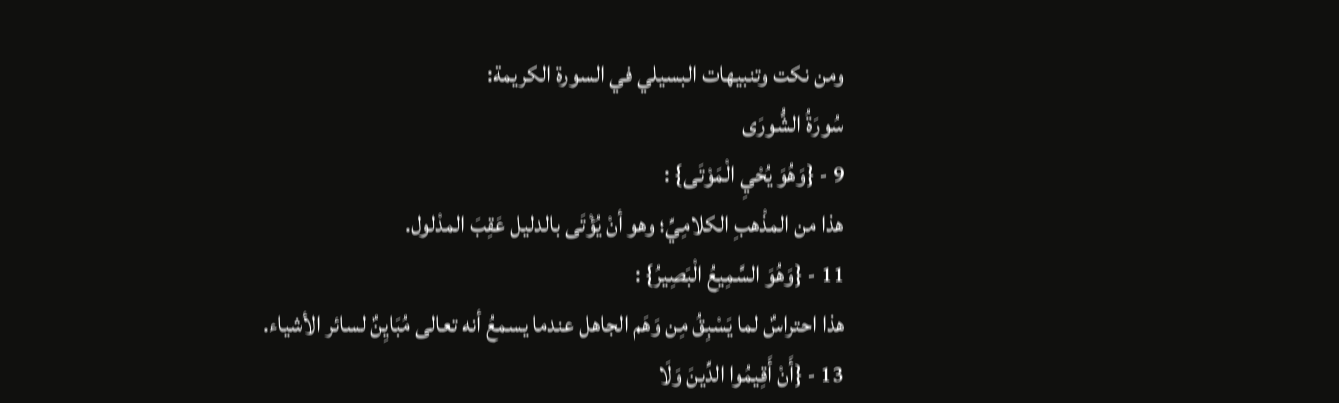ومن نكت وتنبيهات البسيلي في السورة الكريمة:
سُورَةُ الشُّورَى
9 - {وَهُوَ يُحْيِ الْمَوْتَى} :
هذا من المذْهبِ الكلامِيِّ؛ وهو أنْ يُؤْتَى بالدليل عَقِبَ المدْلول.
11 - {وَهُوَ السَّمِيعُ الْبَصِيرُ} :
هذا احتراسٌ لما يَسْبِقُ مِن وَهَم الجاهل عندما يسمعُ أنه تعالى مُبَايِنٌ لسائر الأشياء.
13 - {أَنْ أَقِيمُوا الدِّينَ وَلَا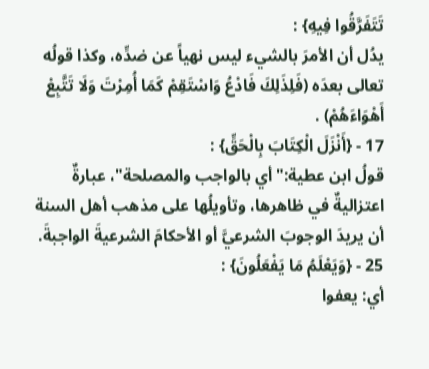تَتَفَرَّقُوا فِيهِ} :
يدُل أن الأمرَ بالشيء ليس نهياً عن ضدِّه، وكذا قولُه تعالى بعدَه (فَلِذَلِكَ فَادْعُ وَاسْتَقِمْ كَمَا أُمِرْتَ وَلَا تَتَّبِعْ أَهْوَاءَهُمْ) .
17 - {أَنْزَلَ الْكِتَابَ بِالْحَقِّ} :
قولُ ابن عطية:"أي بالواجب والمصلحة"، عبارةٌ اعتزاليةٌ في ظاهرها، وتأويلُها على مذهب أهل السنة أن يريدَ الوجوبَ الشرعيَّ أو الأحكامَ الشرعيةَ الواجبةَ.
25 - {وَيَعْلَمُ مَا يَفْعَلُونَ} :
أي: يعفوا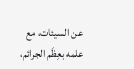عن السيئات، مع علمه بعِظَم الجرائم،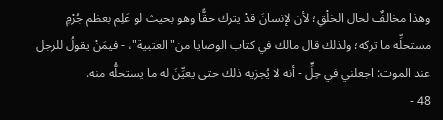وهذا مخالفٌ لحال الخلْقِ؛ لأن لإنسانَ قدْ يترك حقًّا وهو بحيث لو عَلِم بعظم جُرْمِ مستحلِّه ما تركه؛ ولذلك قال مالك في كتاب الوصايا من"العتبية"، - فيمَنْ يقولُ للرجل عند الموت: اجعلني في حِلٍّ - أنه لا يُجزيه ذلك حتى يعيِّنَ له ما يستحلُّه منه.
48 -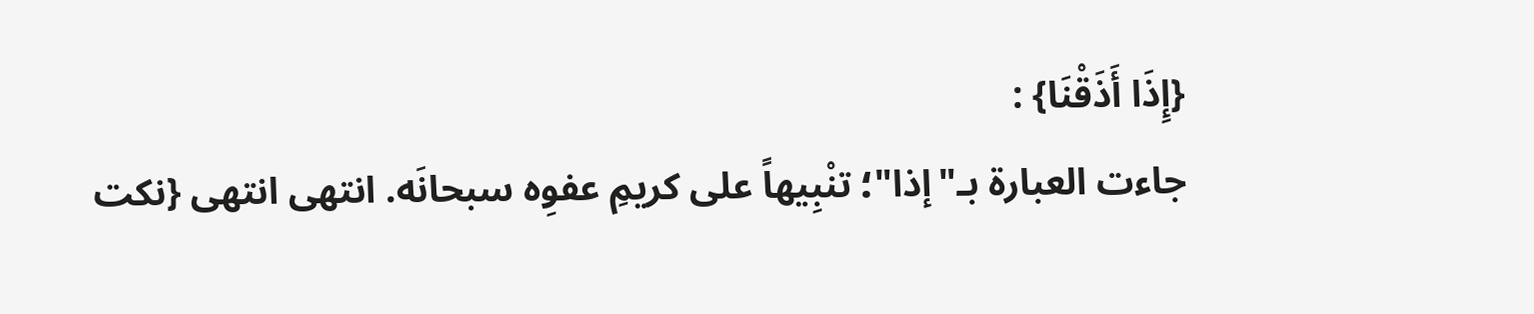{إِذَا أَذَقْنَا} :
جاءت العبارة بـ"إذا"؛ تنْبِيهاً على كريمِ عفوِه سبحانَه. انتهى انتهى {نكت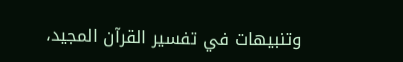وتنبيهات في تفسير القرآن المجيد،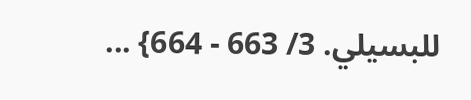للبسيلي. 3/ 663 - 664} ...